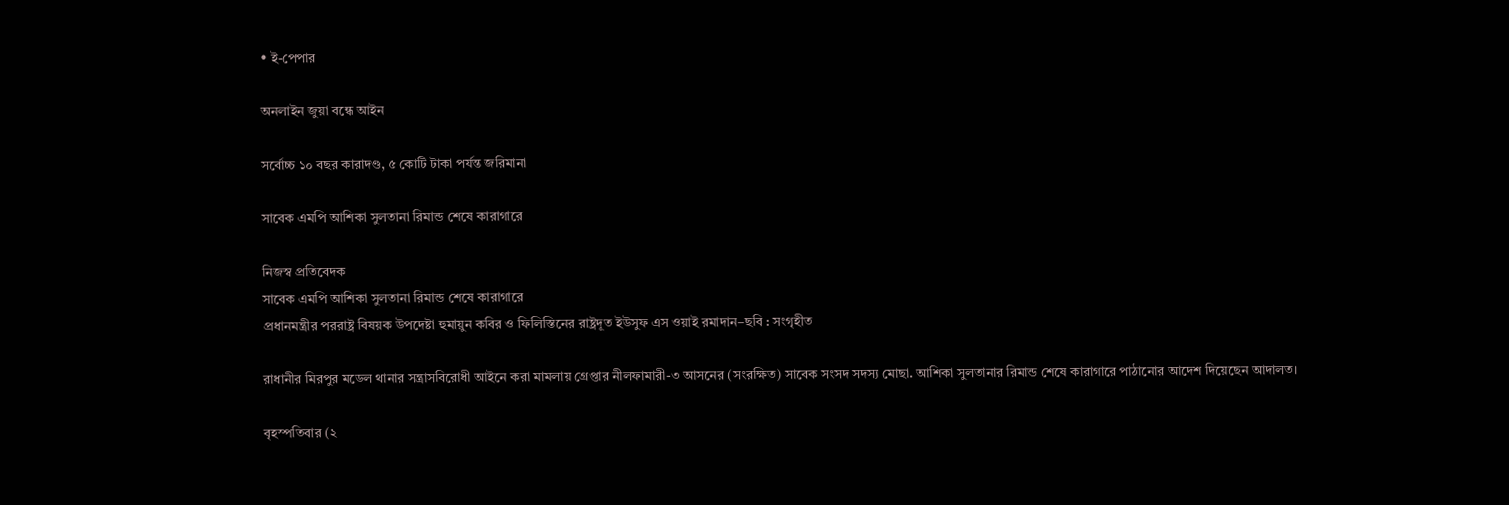• ই-পেপার

অনলাইন জুয়া বন্ধে আইন

সর্বোচ্চ ১০ বছর কারাদণ্ড, ৫ কোটি টাকা পর্যন্ত জরিমানা

সাবেক এমপি আশিকা সুলতানা রিমান্ড শেষে কারাগারে

নিজস্ব প্রতিবেদক
সাবেক এমপি আশিকা সুলতানা রিমান্ড শেষে কারাগারে
প্রধানমন্ত্রীর পররাষ্ট্র বিষয়ক উপদেষ্টা হুমায়ুন কবির ও ফিলিস্তিনের রাষ্ট্রদূত ইউসুফ এস ওয়াই রমাদান–ছবি : সংগৃহীত

রাধানীর মিরপুর মডেল থানার সন্ত্রাসবিরোধী আইনে করা মামলায় গ্রেপ্তার নীলফামারী-৩ আসনের (সংরক্ষিত) সাবেক সংসদ সদস্য মোছা. আশিকা সুলতানার রিমান্ড শেষে কারাগারে পাঠানোর আদেশ দিয়েছেন আদালত।

বৃহস্পতিবার (২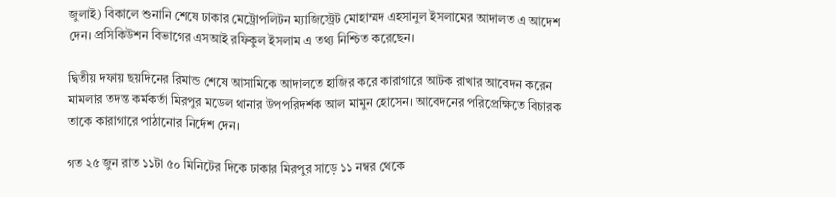জুলাই) বিকালে শুনানি শেষে ঢাকার মেট্রোপলিটন ম্যাজিস্ট্রেট মোহাম্মদ এহসানুল ইসলামের আদালত এ আদেশ দেন। প্রসিকিউশন বিভাগের এসআই রফিকুল ইসলাম এ তথ্য নিশ্চিত করেছেন।

দ্বিতীয় দফায় ছয়দিনের রিমান্ড শেষে আসামিকে আদালতে হাজির করে কারাগারে আটক রাখার আবেদন করেন মামলার তদন্ত কর্মকর্তা মিরপুর মডেল থানার উপপরিদর্শক আল মামুন হোসেন। আবেদনের পরিপ্রেক্ষিতে বিচারক তাকে কারাগারে পাঠানোর নির্দেশ দেন।

গত ২৫ জুন রাত ১১টা ৫০ মিনিটের দিকে ঢাকার মিরপুর সাড়ে ১১ নম্বর থেকে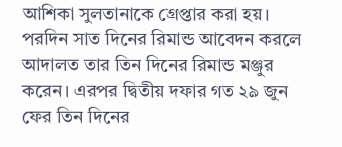আশিকা সুলতানাকে গ্রেপ্তার করা হয়। পরদিন সাত দিনের রিমান্ড আবেদন করলে আদালত তার তিন দিনের রিমান্ড মঞ্জুর করেন। এরপর দ্বিতীয় দফার গত ২৯ জুন ফের তিন দিনের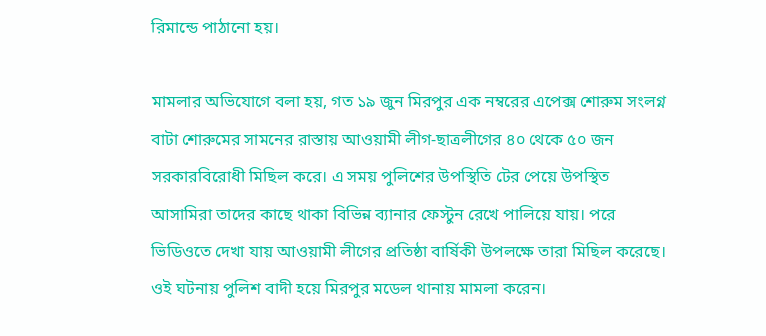রিমান্ডে পাঠানো হয়।

মামলার অভিযোগে বলা হয়, গত ১৯ জুন মিরপুর এক নম্বরের এপেক্স শোরুম সংলগ্ন বাটা শোরুমের সামনের রাস্তায় আওয়ামী লীগ-ছাত্রলীগের ৪০ থেকে ৫০ জন সরকারবিরোধী মিছিল করে। এ সময় পুলিশের উপস্থিতি টের পেয়ে উপস্থিত আসামিরা তাদের কাছে থাকা বিভিন্ন ব্যানার ফেস্টুন রেখে পালিয়ে যায়। পরে ভিডিওতে দেখা যায় আওয়ামী লীগের প্রতিষ্ঠা বার্ষিকী উপলক্ষে তারা মিছিল করেছে। ওই ঘটনায় পুলিশ বাদী হয়ে মিরপুর মডেল থানায় মামলা করেন।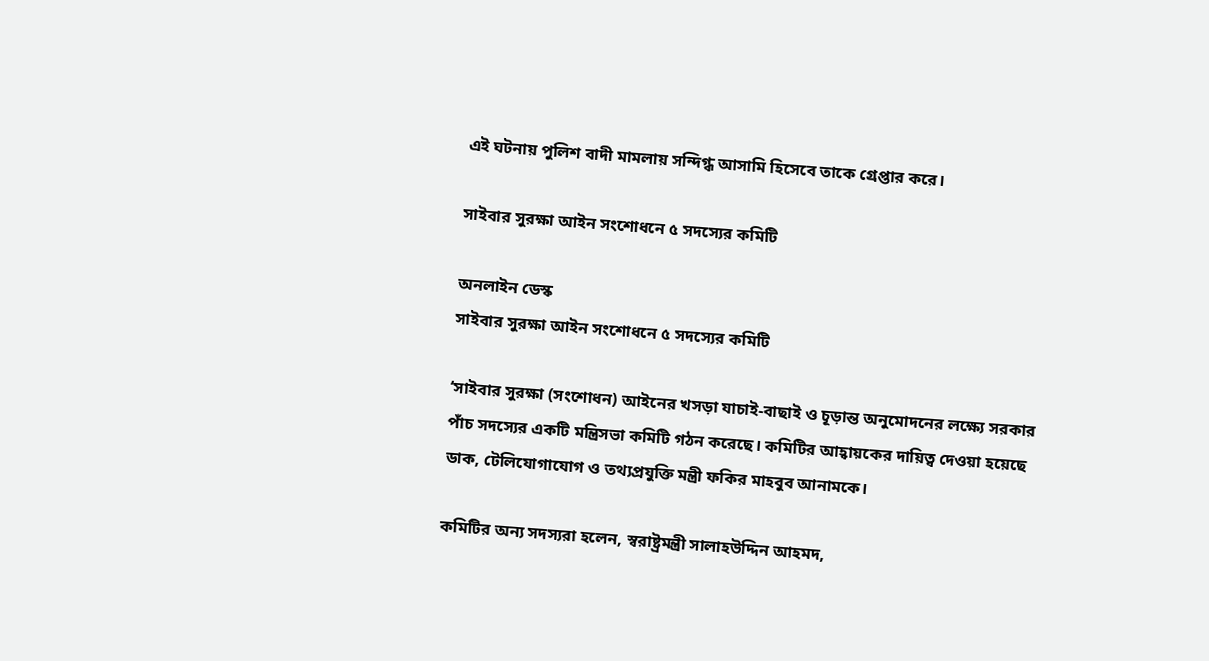এই ঘটনায় পুলিশ বাদী মামলায় সন্দিগ্ধ আসামি হিসেবে তাকে গ্রেপ্তার করে।

সাইবার সুরক্ষা আইন সংশোধনে ৫ সদস্যের কমিটি

অনলাইন ডেস্ক
সাইবার সুরক্ষা আইন সংশোধনে ৫ সদস্যের কমিটি

‘সাইবার সুরক্ষা (সংশোধন) আইনের খসড়া যাচাই-বাছাই ও চূড়ান্ত অনুমোদনের লক্ষ্যে সরকার পাঁচ সদস্যের একটি মন্ত্রিসভা কমিটি গঠন করেছে। কমিটির আহ্বায়কের দায়িত্ব দেওয়া হয়েছে ডাক, টেলিযোগাযোগ ও তথ্যপ্রযুক্তি মন্ত্রী ফকির মাহবুব আনামকে।

কমিটির অন্য সদস্যরা হলেন, স্বরাষ্ট্রমন্ত্রী সালাহউদ্দিন আহমদ,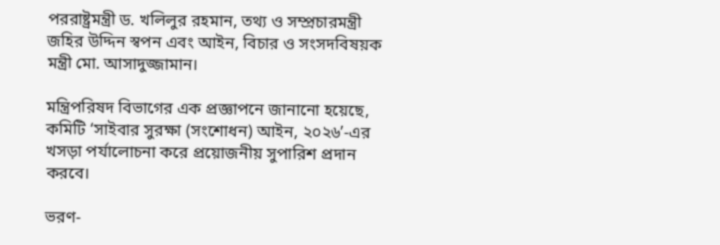পররাষ্ট্রমন্ত্রী ড. খলিলুর রহমান, তথ্য ও সম্প্রচারমন্ত্রী জহির উদ্দিন স্বপন এবং আইন, বিচার ও সংসদবিষয়ক মন্ত্রী মো. আসাদুজ্জামান।

মন্ত্রিপরিষদ বিভাগের এক প্রজ্ঞাপনে জানানো হয়েছে, কমিটি ‘সাইবার সুরক্ষা (সংশোধন) আইন, ২০২৬’-এর খসড়া পর্যালোচনা করে প্রয়োজনীয় সুপারিশ প্রদান করবে।

ভরণ-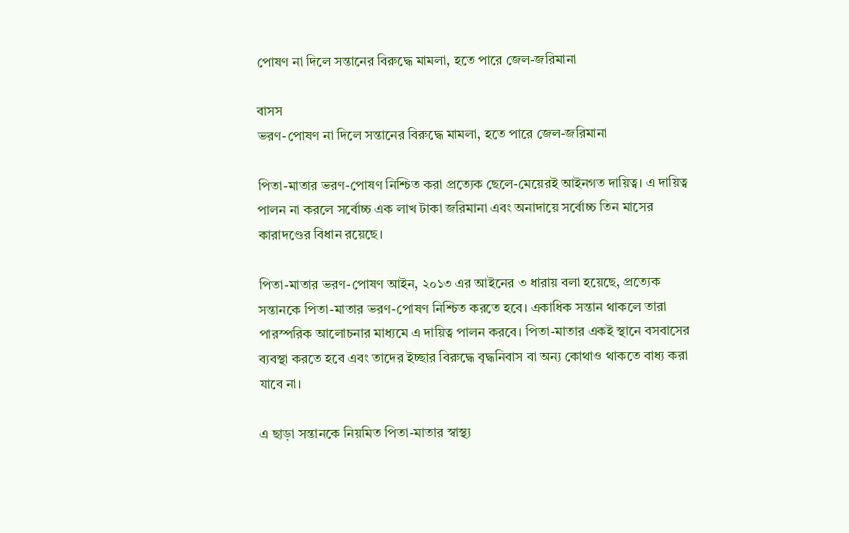পোষণ না দিলে সন্তানের বিরুদ্ধে মামলা, হতে পারে জেল-জরিমানা

বাসস
ভরণ-পোষণ না দিলে সন্তানের বিরুদ্ধে মামলা, হতে পারে জেল-জরিমানা

পিতা-মাতার ভরণ-পোষণ নিশ্চিত করা প্রত্যেক ছেলে-মেয়েরই আইনগত দায়িত্ব। এ দায়িত্ব পালন না করলে সর্বোচ্চ এক লাখ টাকা জরিমানা এবং অনাদায়ে সর্বোচ্চ তিন মাসের কারাদণ্ডের বিধান রয়েছে।

পিতা-মাতার ভরণ-পোষণ আইন, ২০১৩ এর আইনের ৩ ধারায় বলা হয়েছে, প্রত্যেক সন্তানকে পিতা-মাতার ভরণ-পোষণ নিশ্চিত করতে হবে। একাধিক সন্তান থাকলে তারা পারস্পরিক আলোচনার মাধ্যমে এ দায়িত্ব পালন করবে। পিতা-মাতার একই স্থানে বসবাসের ব্যবস্থা করতে হবে এবং তাদের ইচ্ছার বিরুদ্ধে বৃদ্ধনিবাস বা অন্য কোথাও থাকতে বাধ্য করা যাবে না।

এ ছাড়া সন্তানকে নিয়মিত পিতা-মাতার স্বাস্থ্য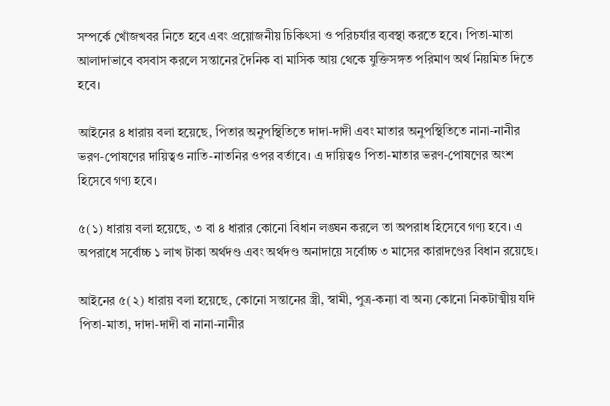সম্পর্কে খোঁজখবর নিতে হবে এবং প্রয়োজনীয় চিকিৎসা ও পরিচর্যার ব্যবস্থা করতে হবে। পিতা-মাতা আলাদাভাবে বসবাস করলে সন্তানের দৈনিক বা মাসিক আয় থেকে যুক্তিসঙ্গত পরিমাণ অর্থ নিয়মিত দিতে হবে।

আইনের ৪ ধারায় বলা হয়েছে, পিতার অনুপস্থিতিতে দাদা-দাদী এবং মাতার অনুপস্থিতিতে নানা-নানীর ভরণ-পোষণের দায়িত্বও নাতি-নাতনির ওপর বর্তাবে। এ দায়িত্বও পিতা-মাতার ভরণ-পোষণের অংশ হিসেবে গণ্য হবে।

৫(১) ধারায় বলা হয়েছে, ৩ বা ৪ ধারার কোনো বিধান লঙ্ঘন করলে তা অপরাধ হিসেবে গণ্য হবে। এ অপরাধে সর্বোচ্চ ১ লাখ টাকা অর্থদণ্ড এবং অর্থদণ্ড অনাদায়ে সর্বোচ্চ ৩ মাসের কারাদণ্ডের বিধান রয়েছে।

আইনের ৫(২) ধারায় বলা হয়েছে, কোনো সন্তানের স্ত্রী, স্বামী, পুত্র-কন্যা বা অন্য কোনো নিকটাত্মীয় যদি পিতা-মাতা, দাদা-দাদী বা নানা-নানীর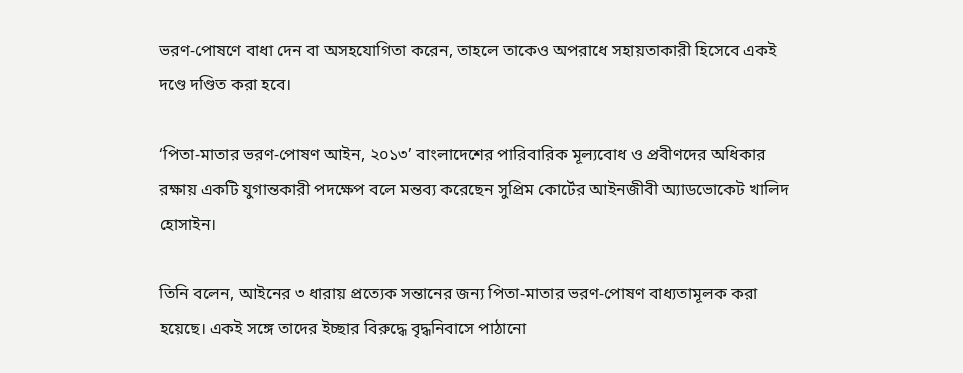ভরণ-পোষণে বাধা দেন বা অসহযোগিতা করেন, তাহলে তাকেও অপরাধে সহায়তাকারী হিসেবে একই দণ্ডে দণ্ডিত করা হবে।

‘পিতা-মাতার ভরণ-পোষণ আইন, ২০১৩’ বাংলাদেশের পারিবারিক মূল্যবোধ ও প্রবীণদের অধিকার রক্ষায় একটি যুগান্তকারী পদক্ষেপ বলে মন্তব্য করেছেন সুপ্রিম কোর্টের আইনজীবী অ্যাডভোকেট খালিদ হোসাইন।

তিনি বলেন, আইনের ৩ ধারায় প্রত্যেক সন্তানের জন্য পিতা-মাতার ভরণ-পোষণ বাধ্যতামূলক করা হয়েছে। একই সঙ্গে তাদের ইচ্ছার বিরুদ্ধে বৃদ্ধনিবাসে পাঠানো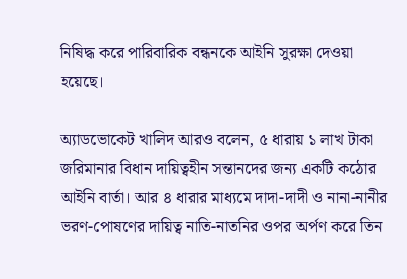নিষিদ্ধ করে পারিবারিক বন্ধনকে আইনি সুরক্ষা দেওয়া হয়েছে।

অ্যাডভোকেট খালিদ আরও বলেন, ৫ ধারায় ১ লাখ টাকা জরিমানার বিধান দায়িত্বহীন সন্তানদের জন্য একটি কঠোর আইনি বার্তা। আর ৪ ধারার মাধ্যমে দাদা-দাদী ও নানা-নানীর ভরণ-পোষণের দায়িত্ব নাতি-নাতনির ওপর অর্পণ করে তিন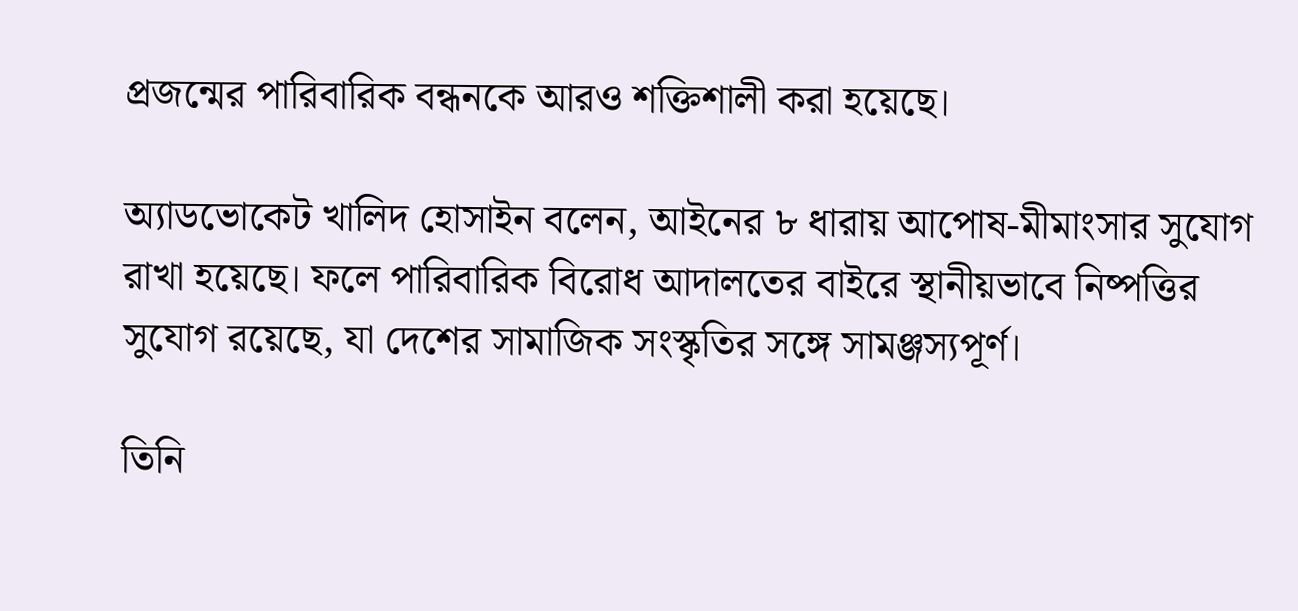প্রজন্মের পারিবারিক বন্ধনকে আরও শক্তিশালী করা হয়েছে।

অ্যাডভোকেট খালিদ হোসাইন বলেন, আইনের ৮ ধারায় আপোষ-মীমাংসার সুযোগ রাখা হয়েছে। ফলে পারিবারিক বিরোধ আদালতের বাইরে স্থানীয়ভাবে নিষ্পত্তির সুযোগ রয়েছে, যা দেশের সামাজিক সংস্কৃতির সঙ্গে সামঞ্জস্যপূর্ণ।

তিনি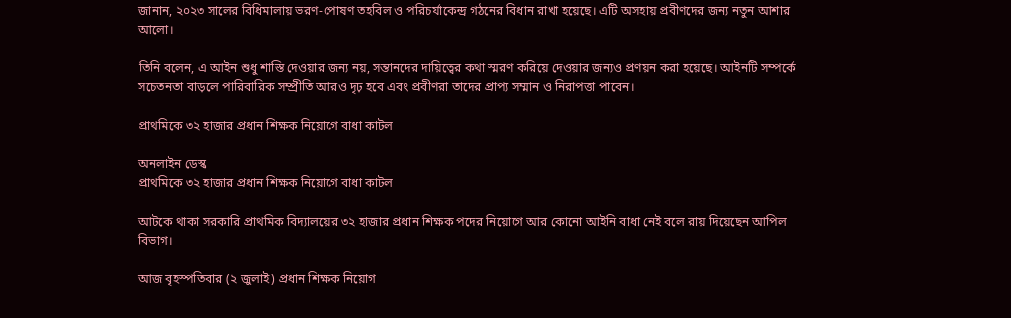জানান, ২০২৩ সালের বিধিমালায় ভরণ-পোষণ তহবিল ও পরিচর্যাকেন্দ্র গঠনের বিধান রাখা হয়েছে। এটি অসহায় প্রবীণদের জন্য নতুন আশার আলো।

তিনি বলেন, এ আইন শুধু শাস্তি দেওয়ার জন্য নয়, সন্তানদের দায়িত্বের কথা স্মরণ করিয়ে দেওয়ার জন্যও প্রণয়ন করা হয়েছে। আইনটি সম্পর্কে সচেতনতা বাড়লে পারিবারিক সম্প্রীতি আরও দৃঢ় হবে এবং প্রবীণরা তাদের প্রাপ্য সম্মান ও নিরাপত্তা পাবেন।

প্রাথমিকে ৩২ হাজার প্রধান শিক্ষক নিয়োগে বাধা কাটল

অনলাইন ডেস্ক
প্রাথমিকে ৩২ হাজার প্রধান শিক্ষক নিয়োগে বাধা কাটল

আটকে থাকা সরকারি প্রাথমিক বিদ্যালয়ের ৩২ হাজার প্রধান শিক্ষক পদের নিয়োগে আর কোনো আইনি বাধা নেই বলে রায় দিয়েছেন আপিল বিভাগ।

আজ বৃহস্পতিবার (২ জুলাই) প্রধান শিক্ষক নিয়োগ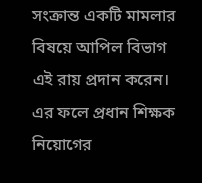সংক্রান্ত একটি মামলার বিষয়ে আপিল বিভাগ এই রায় প্রদান করেন। এর ফলে প্রধান শিক্ষক নিয়োগের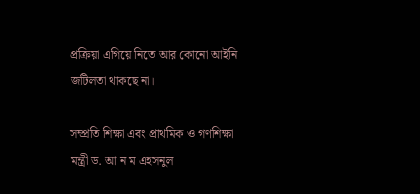প্রক্রিয়া এগিয়ে নিতে আর কোনো আইনি জটিলতা থাকছে না।

সম্প্রতি শিক্ষা এবং প্রাথমিক ও গণশিক্ষা মন্ত্রী ড. আ ন ম এহসনুল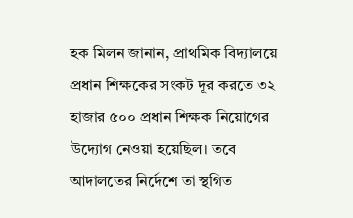হক মিলন জানান, প্রাথমিক বিদ্যালয়ে প্রধান শিক্ষকের সংকট দূর করতে ৩২ হাজার ৫০০ প্রধান শিক্ষক নিয়োগের উদ্যোগ নেওয়া হয়েছিল। তবে আদালতের নির্দেশে তা স্থগিত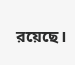রয়েছে।